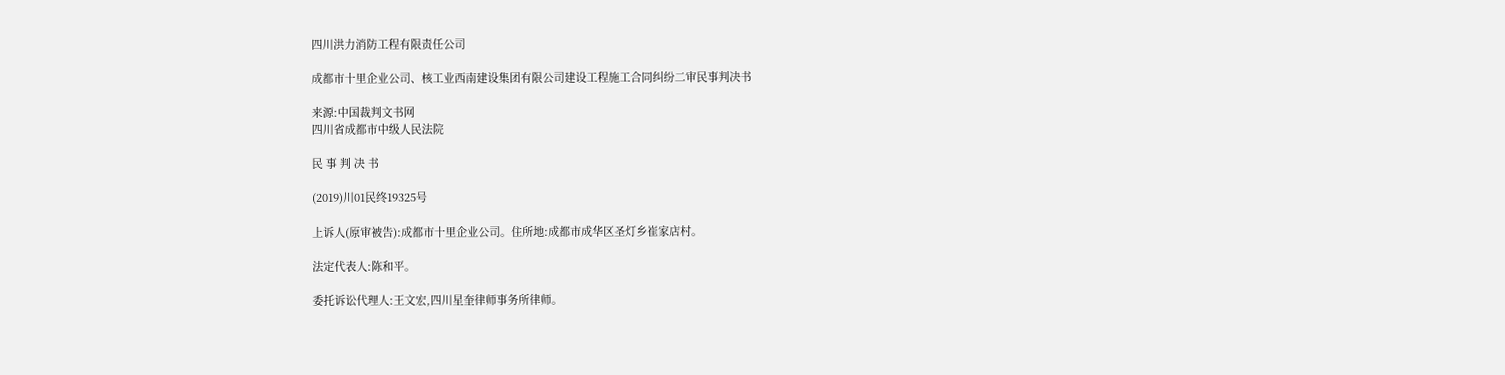四川洪力消防工程有限责任公司

成都市十里企业公司、核工业西南建设集团有限公司建设工程施工合同纠纷二审民事判决书

来源:中国裁判文书网
四川省成都市中级人民法院

民 事 判 决 书

(2019)川01民终19325号

上诉人(原审被告):成都市十里企业公司。住所地:成都市成华区圣灯乡崔家店村。

法定代表人:陈和平。

委托诉讼代理人:王文宏,四川星奎律师事务所律师。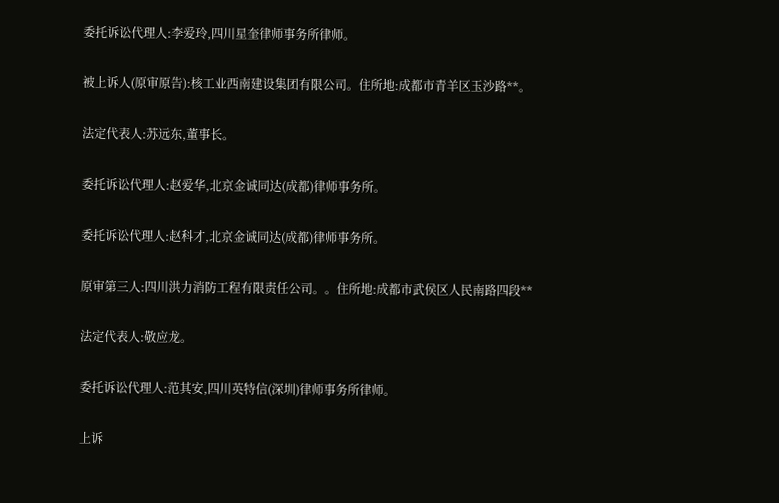委托诉讼代理人:李爱玲,四川星奎律师事务所律师。

被上诉人(原审原告):核工业西南建设集团有限公司。住所地:成都市青羊区玉沙路**。

法定代表人:苏远东,董事长。

委托诉讼代理人:赵爱华,北京金诚同达(成都)律师事务所。

委托诉讼代理人:赵科才,北京金诚同达(成都)律师事务所。

原审第三人:四川洪力消防工程有限责任公司。。住所地:成都市武侯区人民南路四段**

法定代表人:敬应龙。

委托诉讼代理人:范其安,四川英特信(深圳)律师事务所律师。

上诉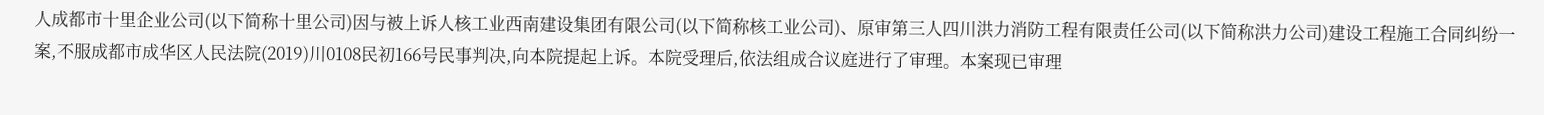人成都市十里企业公司(以下简称十里公司)因与被上诉人核工业西南建设集团有限公司(以下简称核工业公司)、原审第三人四川洪力消防工程有限责任公司(以下简称洪力公司)建设工程施工合同纠纷一案,不服成都市成华区人民法院(2019)川0108民初166号民事判决,向本院提起上诉。本院受理后,依法组成合议庭进行了审理。本案现已审理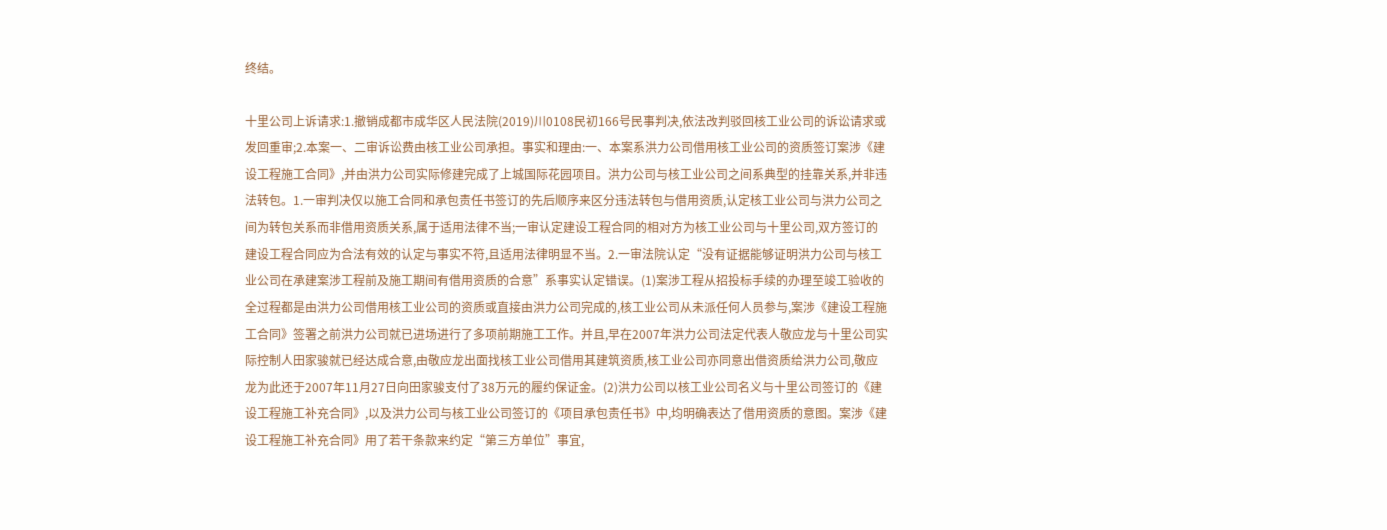终结。

十里公司上诉请求:1.撤销成都市成华区人民法院(2019)川0108民初166号民事判决,依法改判驳回核工业公司的诉讼请求或发回重审;2.本案一、二审诉讼费由核工业公司承担。事实和理由:一、本案系洪力公司借用核工业公司的资质签订案涉《建设工程施工合同》,并由洪力公司实际修建完成了上城国际花园项目。洪力公司与核工业公司之间系典型的挂靠关系,并非违法转包。1.一审判决仅以施工合同和承包责任书签订的先后顺序来区分违法转包与借用资质,认定核工业公司与洪力公司之间为转包关系而非借用资质关系,属于适用法律不当;一审认定建设工程合同的相对方为核工业公司与十里公司,双方签订的建设工程合同应为合法有效的认定与事实不符,且适用法律明显不当。2.一审法院认定“没有证据能够证明洪力公司与核工业公司在承建案涉工程前及施工期间有借用资质的合意”系事实认定错误。(1)案涉工程从招投标手续的办理至竣工验收的全过程都是由洪力公司借用核工业公司的资质或直接由洪力公司完成的,核工业公司从未派任何人员参与,案涉《建设工程施工合同》签署之前洪力公司就已进场进行了多项前期施工工作。并且,早在2007年洪力公司法定代表人敬应龙与十里公司实际控制人田家骏就已经达成合意,由敬应龙出面找核工业公司借用其建筑资质,核工业公司亦同意出借资质给洪力公司,敬应龙为此还于2007年11月27日向田家骏支付了38万元的履约保证金。(2)洪力公司以核工业公司名义与十里公司签订的《建设工程施工补充合同》,以及洪力公司与核工业公司签订的《项目承包责任书》中,均明确表达了借用资质的意图。案涉《建设工程施工补充合同》用了若干条款来约定“第三方单位”事宜,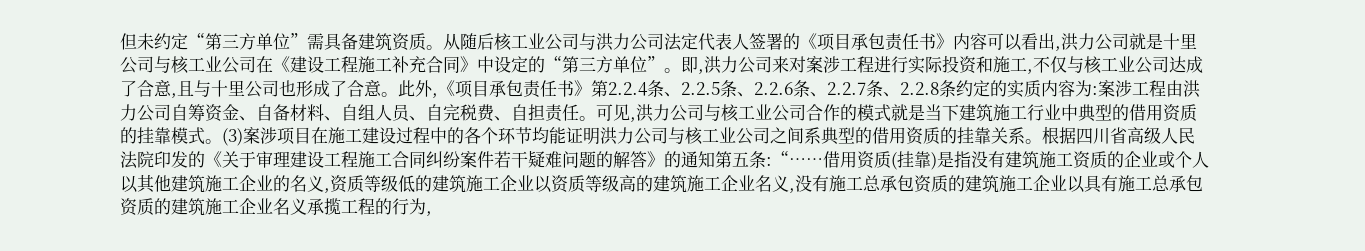但未约定“第三方单位”需具备建筑资质。从随后核工业公司与洪力公司法定代表人签署的《项目承包责任书》内容可以看出,洪力公司就是十里公司与核工业公司在《建设工程施工补充合同》中设定的“第三方单位”。即,洪力公司来对案涉工程进行实际投资和施工,不仅与核工业公司达成了合意,且与十里公司也形成了合意。此外,《项目承包责任书》第2.2.4条、2.2.5条、2.2.6条、2.2.7条、2.2.8条约定的实质内容为:案涉工程由洪力公司自筹资金、自备材料、自组人员、自完税费、自担责任。可见,洪力公司与核工业公司合作的模式就是当下建筑施工行业中典型的借用资质的挂靠模式。(3)案涉项目在施工建设过程中的各个环节均能证明洪力公司与核工业公司之间系典型的借用资质的挂靠关系。根据四川省高级人民法院印发的《关于审理建设工程施工合同纠纷案件若干疑难问题的解答》的通知第五条:“……借用资质(挂靠)是指没有建筑施工资质的企业或个人以其他建筑施工企业的名义,资质等级低的建筑施工企业以资质等级高的建筑施工企业名义,没有施工总承包资质的建筑施工企业以具有施工总承包资质的建筑施工企业名义承揽工程的行为,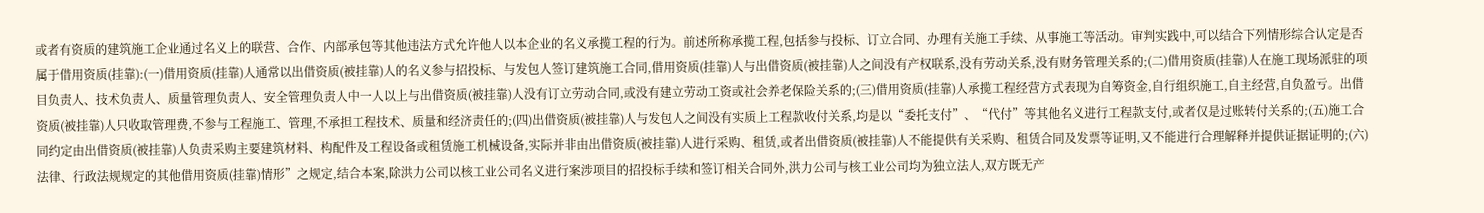或者有资质的建筑施工企业通过名义上的联营、合作、内部承包等其他违法方式允许他人以本企业的名义承揽工程的行为。前述所称承揽工程,包括参与投标、订立合同、办理有关施工手续、从事施工等活动。审判实践中,可以结合下列情形综合认定是否属于借用资质(挂靠):(一)借用资质(挂靠)人通常以出借资质(被挂靠)人的名义参与招投标、与发包人签订建筑施工合同,借用资质(挂靠)人与出借资质(被挂靠)人之间没有产权联系,没有劳动关系,没有财务管理关系的;(二)借用资质(挂靠)人在施工现场派驻的项目负责人、技术负责人、质量管理负责人、安全管理负责人中一人以上与出借资质(被挂靠)人没有订立劳动合同,或没有建立劳动工资或社会养老保险关系的;(三)借用资质(挂靠)人承揽工程经营方式表现为自筹资金,自行组织施工,自主经营,自负盈亏。出借资质(被挂靠)人只收取管理费,不参与工程施工、管理,不承担工程技术、质量和经济责任的;(四)出借资质(被挂靠)人与发包人之间没有实质上工程款收付关系,均是以“委托支付”、“代付”等其他名义进行工程款支付,或者仅是过账转付关系的;(五)施工合同约定由出借资质(被挂靠)人负责采购主要建筑材料、构配件及工程设备或租赁施工机械设备,实际并非由出借资质(被挂靠)人进行采购、租赁,或者出借资质(被挂靠)人不能提供有关采购、租赁合同及发票等证明,又不能进行合理解释并提供证据证明的;(六)法律、行政法规规定的其他借用资质(挂靠)情形”之规定,结合本案,除洪力公司以核工业公司名义进行案涉项目的招投标手续和签订相关合同外,洪力公司与核工业公司均为独立法人,双方既无产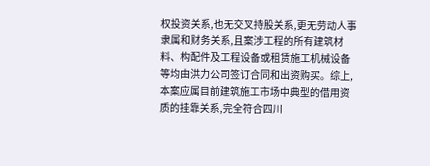权投资关系,也无交叉持股关系,更无劳动人事隶属和财务关系,且案涉工程的所有建筑材料、构配件及工程设备或租赁施工机械设备等均由洪力公司签订合同和出资购买。综上,本案应属目前建筑施工市场中典型的借用资质的挂靠关系,完全符合四川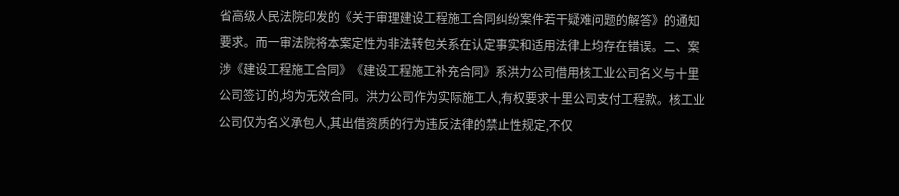省高级人民法院印发的《关于审理建设工程施工合同纠纷案件若干疑难问题的解答》的通知要求。而一审法院将本案定性为非法转包关系在认定事实和适用法律上均存在错误。二、案涉《建设工程施工合同》《建设工程施工补充合同》系洪力公司借用核工业公司名义与十里公司签订的,均为无效合同。洪力公司作为实际施工人,有权要求十里公司支付工程款。核工业公司仅为名义承包人,其出借资质的行为违反法律的禁止性规定,不仅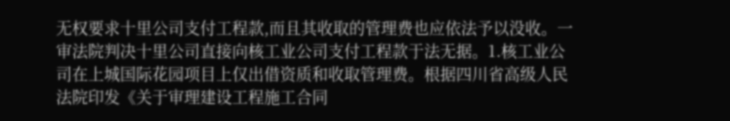无权要求十里公司支付工程款,而且其收取的管理费也应依法予以没收。一审法院判决十里公司直接向核工业公司支付工程款于法无据。1.核工业公司在上城国际花园项目上仅出借资质和收取管理费。根据四川省高级人民法院印发《关于审理建设工程施工合同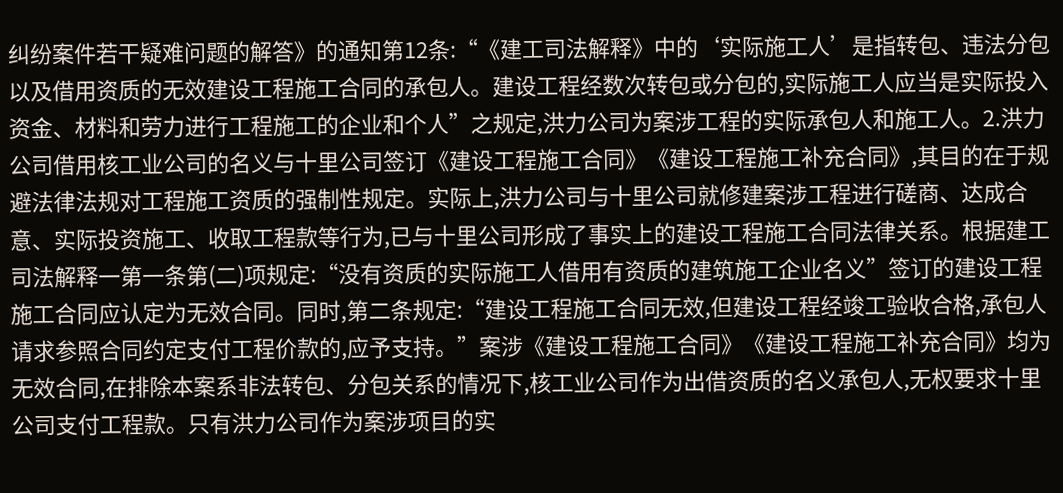纠纷案件若干疑难问题的解答》的通知第12条:“《建工司法解释》中的‘实际施工人’是指转包、违法分包以及借用资质的无效建设工程施工合同的承包人。建设工程经数次转包或分包的,实际施工人应当是实际投入资金、材料和劳力进行工程施工的企业和个人”之规定,洪力公司为案涉工程的实际承包人和施工人。2.洪力公司借用核工业公司的名义与十里公司签订《建设工程施工合同》《建设工程施工补充合同》,其目的在于规避法律法规对工程施工资质的强制性规定。实际上,洪力公司与十里公司就修建案涉工程进行磋商、达成合意、实际投资施工、收取工程款等行为,已与十里公司形成了事实上的建设工程施工合同法律关系。根据建工司法解释一第一条第(二)项规定:“没有资质的实际施工人借用有资质的建筑施工企业名义”签订的建设工程施工合同应认定为无效合同。同时,第二条规定:“建设工程施工合同无效,但建设工程经竣工验收合格,承包人请求参照合同约定支付工程价款的,应予支持。”案涉《建设工程施工合同》《建设工程施工补充合同》均为无效合同,在排除本案系非法转包、分包关系的情况下,核工业公司作为出借资质的名义承包人,无权要求十里公司支付工程款。只有洪力公司作为案涉项目的实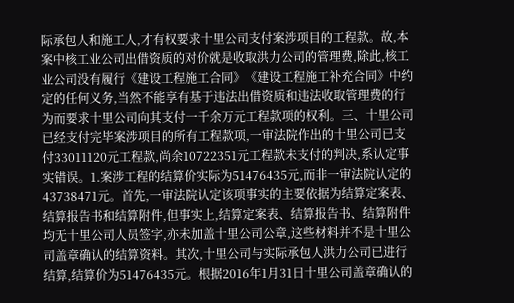际承包人和施工人,才有权要求十里公司支付案涉项目的工程款。故,本案中核工业公司出借资质的对价就是收取洪力公司的管理费,除此,核工业公司没有履行《建设工程施工合同》《建设工程施工补充合同》中约定的任何义务,当然不能享有基于违法出借资质和违法收取管理费的行为而要求十里公司向其支付一千余万元工程款项的权利。三、十里公司已经支付完毕案涉项目的所有工程款项,一审法院作出的十里公司已支付33011120元工程款,尚余10722351元工程款未支付的判决,系认定事实错误。1.案涉工程的结算价实际为51476435元,而非一审法院认定的43738471元。首先,一审法院认定该项事实的主要依据为结算定案表、结算报告书和结算附件,但事实上,结算定案表、结算报告书、结算附件均无十里公司人员签字,亦未加盖十里公司公章,这些材料并不是十里公司盖章确认的结算资料。其次,十里公司与实际承包人洪力公司已进行结算,结算价为51476435元。根据2016年1月31日十里公司盖章确认的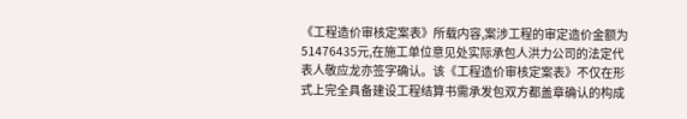《工程造价审核定案表》所载内容,案涉工程的审定造价金额为51476435元,在施工单位意见处实际承包人洪力公司的法定代表人敬应龙亦签字确认。该《工程造价审核定案表》不仅在形式上完全具备建设工程结算书需承发包双方都盖章确认的构成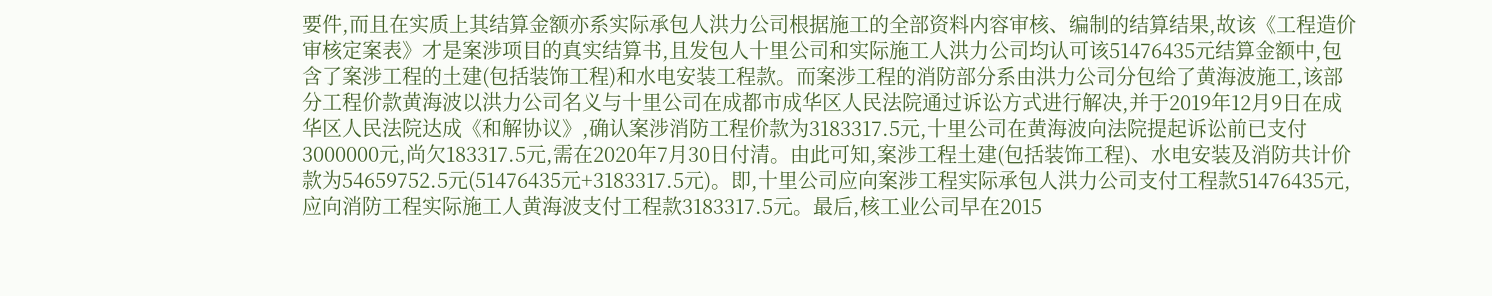要件,而且在实质上其结算金额亦系实际承包人洪力公司根据施工的全部资料内容审核、编制的结算结果,故该《工程造价审核定案表》才是案涉项目的真实结算书,且发包人十里公司和实际施工人洪力公司均认可该51476435元结算金额中,包含了案涉工程的土建(包括装饰工程)和水电安装工程款。而案涉工程的消防部分系由洪力公司分包给了黄海波施工,该部分工程价款黄海波以洪力公司名义与十里公司在成都市成华区人民法院通过诉讼方式进行解决,并于2019年12月9日在成华区人民法院达成《和解协议》,确认案涉消防工程价款为3183317.5元,十里公司在黄海波向法院提起诉讼前已支付3000000元,尚欠183317.5元,需在2020年7月30日付清。由此可知,案涉工程土建(包括装饰工程)、水电安装及消防共计价款为54659752.5元(51476435元+3183317.5元)。即,十里公司应向案涉工程实际承包人洪力公司支付工程款51476435元,应向消防工程实际施工人黄海波支付工程款3183317.5元。最后,核工业公司早在2015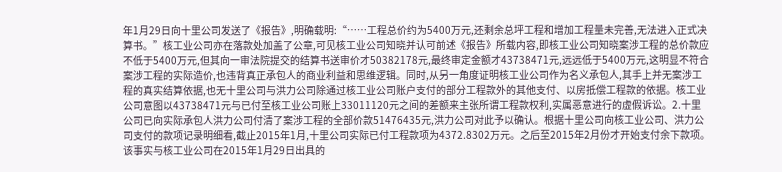年1月29日向十里公司发送了《报告》,明确载明:“……工程总价约为5400万元,还剩余总坪工程和增加工程量未完善,无法进入正式决算书。”核工业公司亦在落款处加盖了公章,可见核工业公司知晓并认可前述《报告》所载内容,即核工业公司知晓案涉工程的总价款应不低于5400万元,但其向一审法院提交的结算书送审价才50382178元,最终审定金额才43738471元,远远低于5400万元,这明显不符合案涉工程的实际造价,也违背真正承包人的商业利益和思维逻辑。同时,从另一角度证明核工业公司作为名义承包人,其手上并无案涉工程的真实结算依据,也无十里公司与洪力公司除通过核工业公司账户支付的部分工程款外的其他支付、以房抵偿工程款的依据。核工业公司意图以43738471元与已付至核工业公司账上33011120元之间的差额来主张所谓工程款权利,实属恶意进行的虚假诉讼。2.十里公司已向实际承包人洪力公司付清了案涉工程的全部价款51476435元,洪力公司对此予以确认。根据十里公司向核工业公司、洪力公司支付的款项记录明细看,截止2015年1月,十里公司实际已付工程款项为4372.8302万元。之后至2015年2月份才开始支付余下款项。该事实与核工业公司在2015年1月29日出具的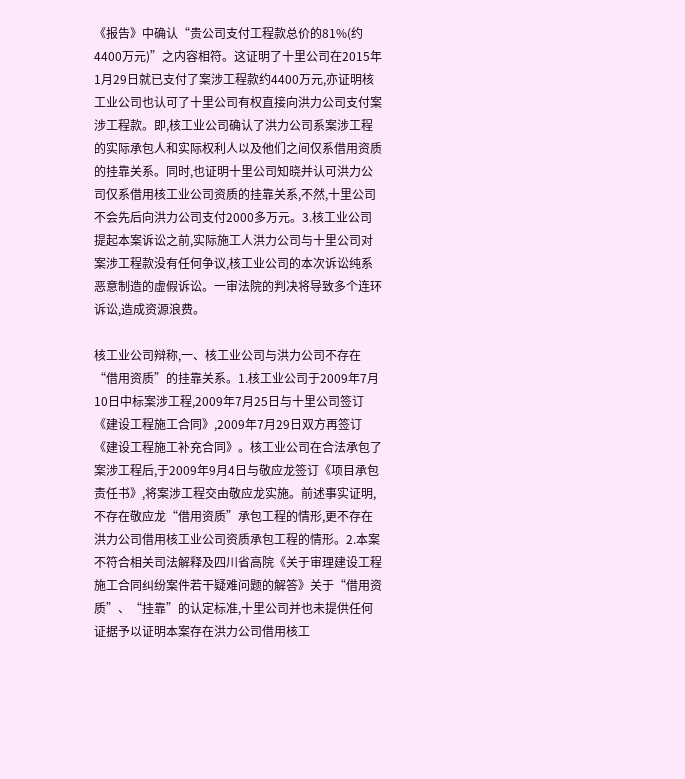《报告》中确认“贵公司支付工程款总价的81%(约4400万元)”之内容相符。这证明了十里公司在2015年1月29日就已支付了案涉工程款约4400万元,亦证明核工业公司也认可了十里公司有权直接向洪力公司支付案涉工程款。即,核工业公司确认了洪力公司系案涉工程的实际承包人和实际权利人以及他们之间仅系借用资质的挂靠关系。同时,也证明十里公司知晓并认可洪力公司仅系借用核工业公司资质的挂靠关系,不然,十里公司不会先后向洪力公司支付2000多万元。3.核工业公司提起本案诉讼之前,实际施工人洪力公司与十里公司对案涉工程款没有任何争议,核工业公司的本次诉讼纯系恶意制造的虚假诉讼。一审法院的判决将导致多个连环诉讼,造成资源浪费。

核工业公司辩称,一、核工业公司与洪力公司不存在“借用资质”的挂靠关系。1.核工业公司于2009年7月10日中标案涉工程,2009年7月25日与十里公司签订《建设工程施工合同》,2009年7月29日双方再签订《建设工程施工补充合同》。核工业公司在合法承包了案涉工程后,于2009年9月4日与敬应龙签订《项目承包责任书》,将案涉工程交由敬应龙实施。前述事实证明,不存在敬应龙“借用资质”承包工程的情形,更不存在洪力公司借用核工业公司资质承包工程的情形。2.本案不符合相关司法解释及四川省高院《关于审理建设工程施工合同纠纷案件若干疑难问题的解答》关于“借用资质”、“挂靠”的认定标准,十里公司并也未提供任何证据予以证明本案存在洪力公司借用核工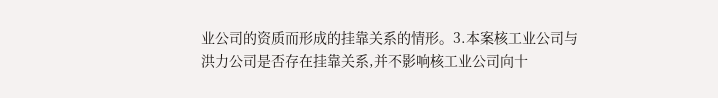业公司的资质而形成的挂靠关系的情形。3.本案核工业公司与洪力公司是否存在挂靠关系,并不影响核工业公司向十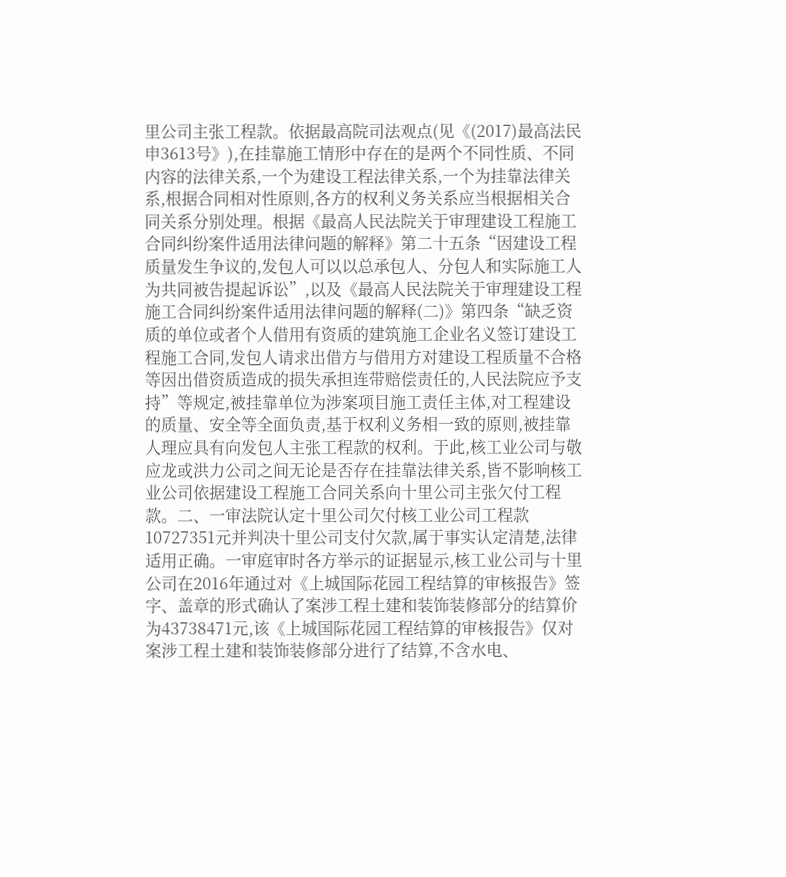里公司主张工程款。依据最高院司法观点(见《(2017)最高法民申3613号》),在挂靠施工情形中存在的是两个不同性质、不同内容的法律关系,一个为建设工程法律关系,一个为挂靠法律关系,根据合同相对性原则,各方的权利义务关系应当根据相关合同关系分别处理。根据《最高人民法院关于审理建设工程施工合同纠纷案件适用法律问题的解释》第二十五条“因建设工程质量发生争议的,发包人可以以总承包人、分包人和实际施工人为共同被告提起诉讼”,以及《最高人民法院关于审理建设工程施工合同纠纷案件适用法律问题的解释(二)》第四条“缺乏资质的单位或者个人借用有资质的建筑施工企业名义签订建设工程施工合同,发包人请求出借方与借用方对建设工程质量不合格等因出借资质造成的损失承担连带赔偿责任的,人民法院应予支持”等规定,被挂靠单位为涉案项目施工责任主体,对工程建设的质量、安全等全面负责,基于权利义务相一致的原则,被挂靠人理应具有向发包人主张工程款的权利。于此,核工业公司与敬应龙或洪力公司之间无论是否存在挂靠法律关系,皆不影响核工业公司依据建设工程施工合同关系向十里公司主张欠付工程款。二、一审法院认定十里公司欠付核工业公司工程款10727351元并判决十里公司支付欠款,属于事实认定清楚,法律适用正确。一审庭审时各方举示的证据显示,核工业公司与十里公司在2016年通过对《上城国际花园工程结算的审核报告》签字、盖章的形式确认了案涉工程土建和装饰装修部分的结算价为43738471元,该《上城国际花园工程结算的审核报告》仅对案涉工程土建和装饰装修部分进行了结算,不含水电、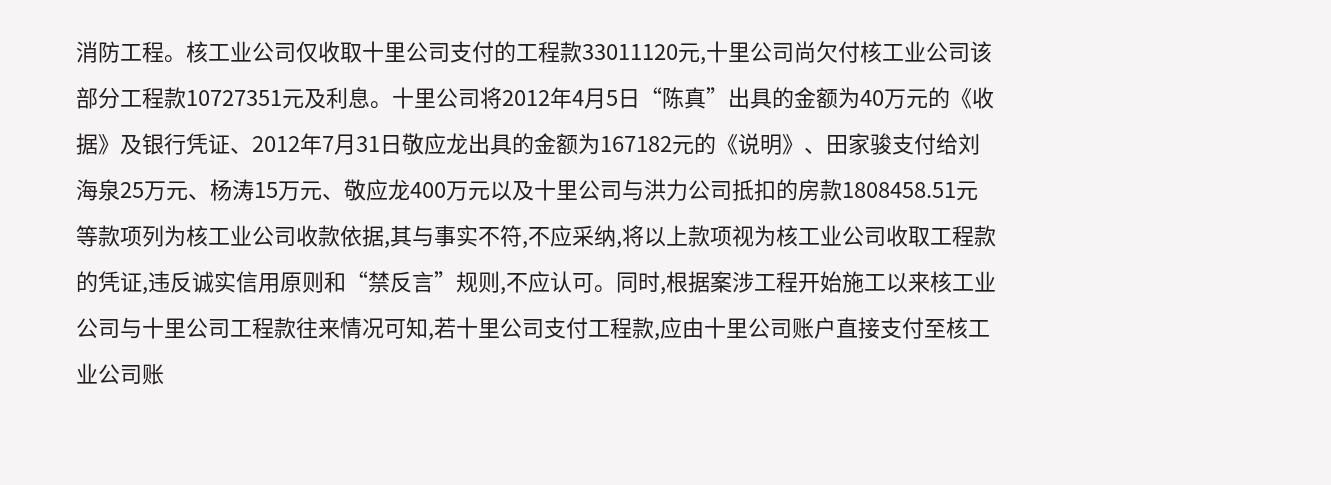消防工程。核工业公司仅收取十里公司支付的工程款33011120元,十里公司尚欠付核工业公司该部分工程款10727351元及利息。十里公司将2012年4月5日“陈真”出具的金额为40万元的《收据》及银行凭证、2012年7月31日敬应龙出具的金额为167182元的《说明》、田家骏支付给刘海泉25万元、杨涛15万元、敬应龙400万元以及十里公司与洪力公司抵扣的房款1808458.51元等款项列为核工业公司收款依据,其与事实不符,不应采纳,将以上款项视为核工业公司收取工程款的凭证,违反诚实信用原则和“禁反言”规则,不应认可。同时,根据案涉工程开始施工以来核工业公司与十里公司工程款往来情况可知,若十里公司支付工程款,应由十里公司账户直接支付至核工业公司账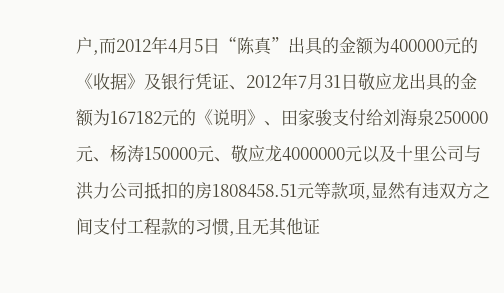户,而2012年4月5日“陈真”出具的金额为400000元的《收据》及银行凭证、2012年7月31日敬应龙出具的金额为167182元的《说明》、田家骏支付给刘海泉250000元、杨涛150000元、敬应龙4000000元以及十里公司与洪力公司抵扣的房1808458.51元等款项,显然有违双方之间支付工程款的习惯,且无其他证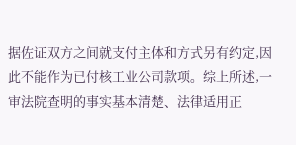据佐证双方之间就支付主体和方式另有约定,因此不能作为已付核工业公司款项。综上所述,一审法院查明的事实基本清楚、法律适用正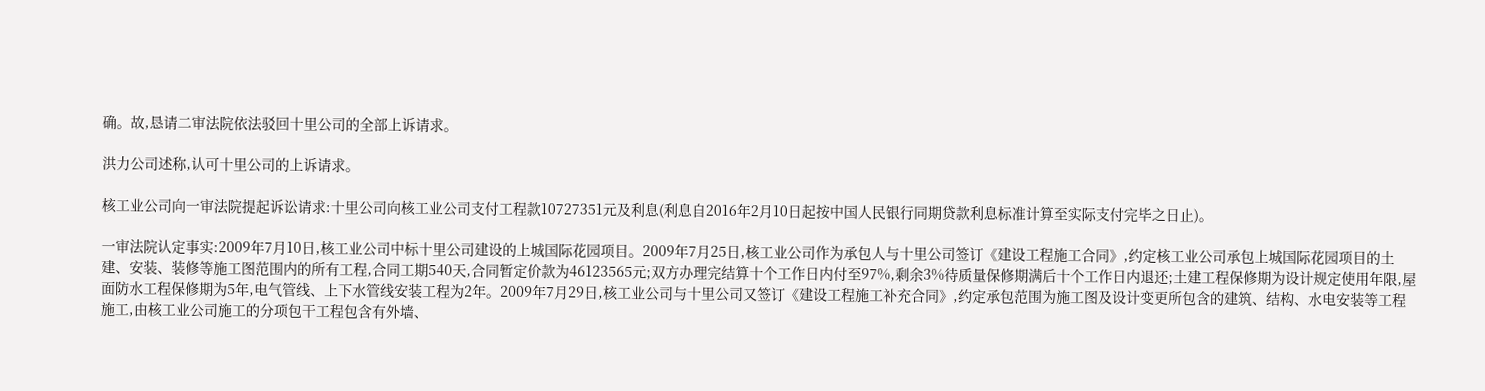确。故,恳请二审法院依法驳回十里公司的全部上诉请求。

洪力公司述称,认可十里公司的上诉请求。

核工业公司向一审法院提起诉讼请求:十里公司向核工业公司支付工程款10727351元及利息(利息自2016年2月10日起按中国人民银行同期贷款利息标准计算至实际支付完毕之日止)。

一审法院认定事实:2009年7月10日,核工业公司中标十里公司建设的上城国际花园项目。2009年7月25日,核工业公司作为承包人与十里公司签订《建设工程施工合同》,约定核工业公司承包上城国际花园项目的土建、安装、装修等施工图范围内的所有工程,合同工期540天,合同暂定价款为46123565元;双方办理完结算十个工作日内付至97%,剩余3%待质量保修期满后十个工作日内退还;土建工程保修期为设计规定使用年限,屋面防水工程保修期为5年,电气管线、上下水管线安装工程为2年。2009年7月29日,核工业公司与十里公司又签订《建设工程施工补充合同》,约定承包范围为施工图及设计变更所包含的建筑、结构、水电安装等工程施工,由核工业公司施工的分项包干工程包含有外墙、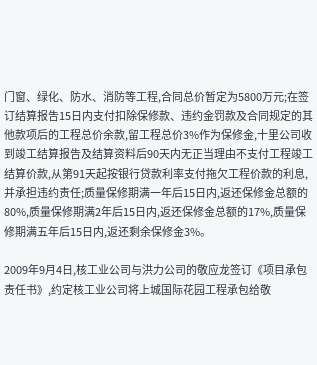门窗、绿化、防水、消防等工程,合同总价暂定为5800万元;在签订结算报告15日内支付扣除保修款、违约金罚款及合同规定的其他款项后的工程总价余款,留工程总价3%作为保修金,十里公司收到竣工结算报告及结算资料后90天内无正当理由不支付工程竣工结算价款,从第91天起按银行贷款利率支付拖欠工程价款的利息,并承担违约责任;质量保修期满一年后15日内,返还保修金总额的80%,质量保修期满2年后15日内,返还保修金总额的17%,质量保修期满五年后15日内,返还剩余保修金3%。

2009年9月4日,核工业公司与洪力公司的敬应龙签订《项目承包责任书》,约定核工业公司将上城国际花园工程承包给敬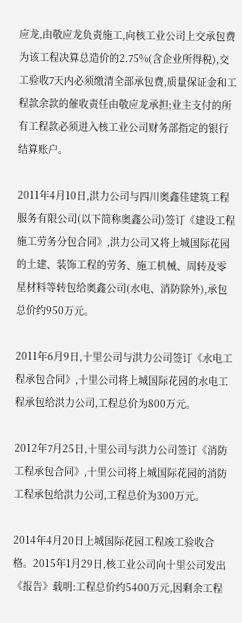应龙,由敬应龙负责施工,向核工业公司上交承包费为该工程决算总造价的2.75%(含企业所得税),交工验收7天内必须缴清全部承包费,质量保证金和工程款余款的催收责任由敬应龙承担;业主支付的所有工程款必须进入核工业公司财务部指定的银行结算账户。

2011年4月10日,洪力公司与四川奥鑫佳建筑工程服务有限公司(以下简称奥鑫公司)签订《建设工程施工劳务分包合同》,洪力公司又将上城国际花园的土建、装饰工程的劳务、施工机械、周转及零星材料等转包给奥鑫公司(水电、消防除外),承包总价约950万元。

2011年6月9日,十里公司与洪力公司签订《水电工程承包合同》,十里公司将上城国际花园的水电工程承包给洪力公司,工程总价为800万元。

2012年7月25日,十里公司与洪力公司签订《消防工程承包合同》,十里公司将上城国际花园的消防工程承包给洪力公司,工程总价为300万元。

2014年4月20日上城国际花园工程竣工验收合格。2015年1月29日,核工业公司向十里公司发出《报告》载明:工程总价约5400万元,因剩余工程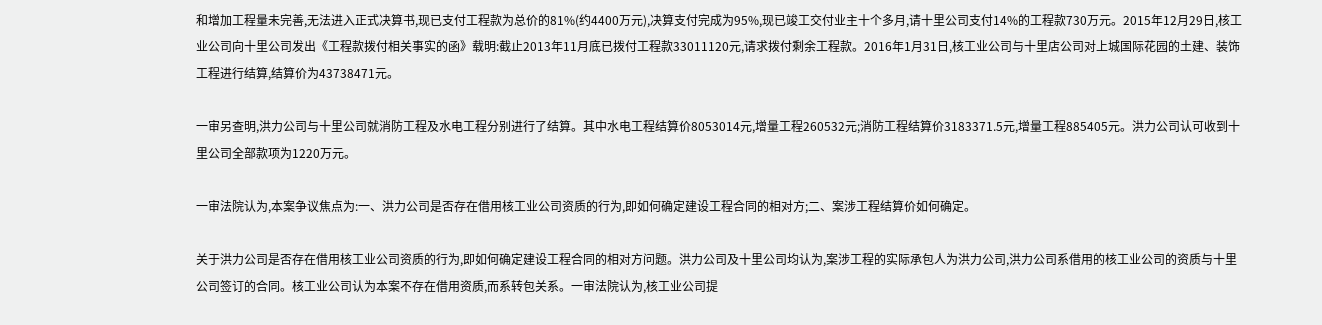和增加工程量未完善,无法进入正式决算书,现已支付工程款为总价的81%(约4400万元),决算支付完成为95%,现已竣工交付业主十个多月,请十里公司支付14%的工程款730万元。2015年12月29日,核工业公司向十里公司发出《工程款拨付相关事实的函》载明:截止2013年11月底已拨付工程款33011120元,请求拨付剩余工程款。2016年1月31日,核工业公司与十里店公司对上城国际花园的土建、装饰工程进行结算,结算价为43738471元。

一审另查明,洪力公司与十里公司就消防工程及水电工程分别进行了结算。其中水电工程结算价8053014元,增量工程260532元;消防工程结算价3183371.5元,增量工程885405元。洪力公司认可收到十里公司全部款项为1220万元。

一审法院认为,本案争议焦点为:一、洪力公司是否存在借用核工业公司资质的行为,即如何确定建设工程合同的相对方;二、案涉工程结算价如何确定。

关于洪力公司是否存在借用核工业公司资质的行为,即如何确定建设工程合同的相对方问题。洪力公司及十里公司均认为,案涉工程的实际承包人为洪力公司,洪力公司系借用的核工业公司的资质与十里公司签订的合同。核工业公司认为本案不存在借用资质,而系转包关系。一审法院认为,核工业公司提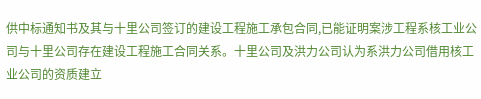供中标通知书及其与十里公司签订的建设工程施工承包合同,已能证明案涉工程系核工业公司与十里公司存在建设工程施工合同关系。十里公司及洪力公司认为系洪力公司借用核工业公司的资质建立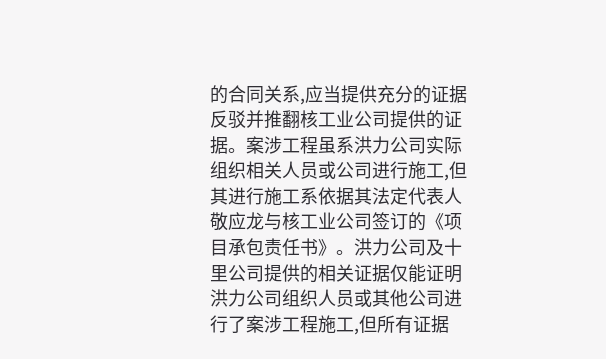的合同关系,应当提供充分的证据反驳并推翻核工业公司提供的证据。案涉工程虽系洪力公司实际组织相关人员或公司进行施工,但其进行施工系依据其法定代表人敬应龙与核工业公司签订的《项目承包责任书》。洪力公司及十里公司提供的相关证据仅能证明洪力公司组织人员或其他公司进行了案涉工程施工,但所有证据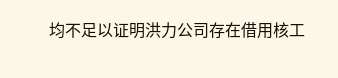均不足以证明洪力公司存在借用核工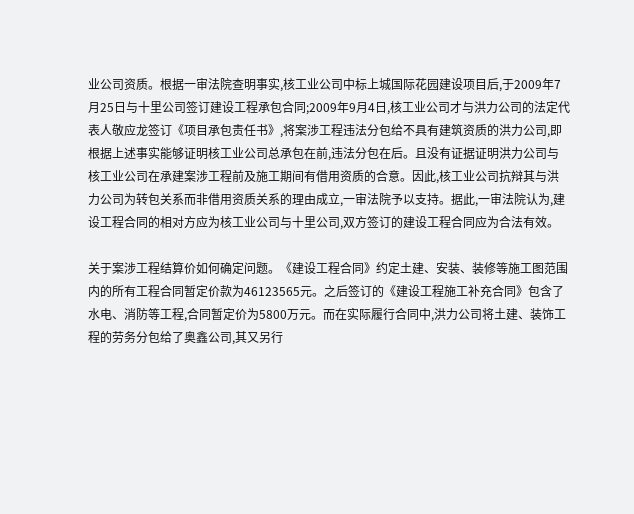业公司资质。根据一审法院查明事实,核工业公司中标上城国际花园建设项目后,于2009年7月25日与十里公司签订建设工程承包合同;2009年9月4日,核工业公司才与洪力公司的法定代表人敬应龙签订《项目承包责任书》,将案涉工程违法分包给不具有建筑资质的洪力公司,即根据上述事实能够证明核工业公司总承包在前,违法分包在后。且没有证据证明洪力公司与核工业公司在承建案涉工程前及施工期间有借用资质的合意。因此,核工业公司抗辩其与洪力公司为转包关系而非借用资质关系的理由成立,一审法院予以支持。据此,一审法院认为,建设工程合同的相对方应为核工业公司与十里公司,双方签订的建设工程合同应为合法有效。

关于案涉工程结算价如何确定问题。《建设工程合同》约定土建、安装、装修等施工图范围内的所有工程合同暂定价款为46123565元。之后签订的《建设工程施工补充合同》包含了水电、消防等工程,合同暂定价为5800万元。而在实际履行合同中,洪力公司将土建、装饰工程的劳务分包给了奥鑫公司,其又另行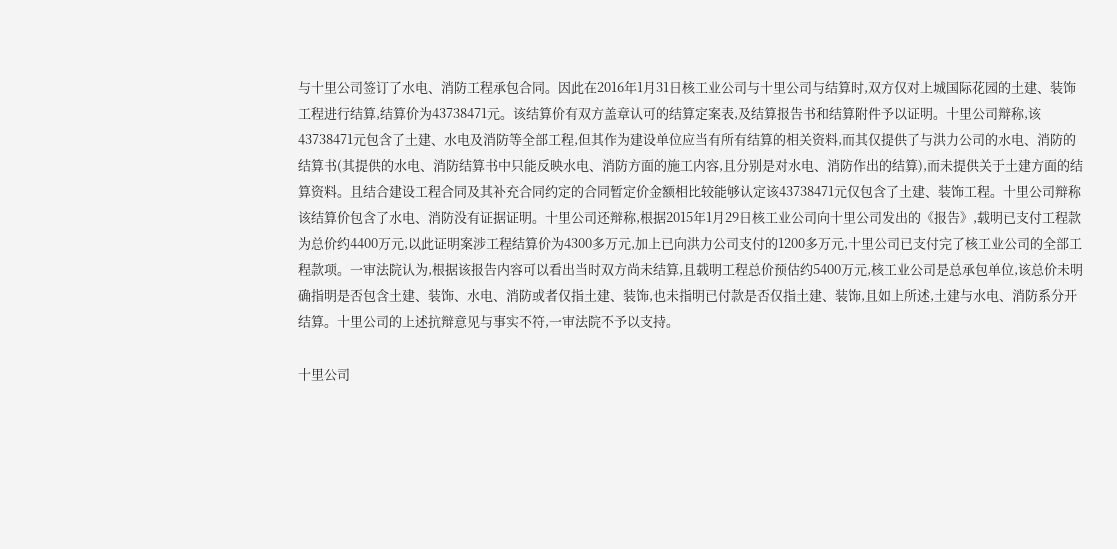与十里公司签订了水电、消防工程承包合同。因此在2016年1月31日核工业公司与十里公司与结算时,双方仅对上城国际花园的土建、装饰工程进行结算,结算价为43738471元。该结算价有双方盖章认可的结算定案表,及结算报告书和结算附件予以证明。十里公司辩称,该43738471元包含了土建、水电及消防等全部工程,但其作为建设单位应当有所有结算的相关资料,而其仅提供了与洪力公司的水电、消防的结算书(其提供的水电、消防结算书中只能反映水电、消防方面的施工内容,且分别是对水电、消防作出的结算),而未提供关于土建方面的结算资料。且结合建设工程合同及其补充合同约定的合同暂定价金额相比较能够认定该43738471元仅包含了土建、装饰工程。十里公司辩称该结算价包含了水电、消防没有证据证明。十里公司还辩称,根据2015年1月29日核工业公司向十里公司发出的《报告》,载明已支付工程款为总价约4400万元,以此证明案涉工程结算价为4300多万元,加上已向洪力公司支付的1200多万元,十里公司已支付完了核工业公司的全部工程款项。一审法院认为,根据该报告内容可以看出当时双方尚未结算,且载明工程总价预估约5400万元,核工业公司是总承包单位,该总价未明确指明是否包含土建、装饰、水电、消防或者仅指土建、装饰,也未指明已付款是否仅指土建、装饰,且如上所述,土建与水电、消防系分开结算。十里公司的上述抗辩意见与事实不符,一审法院不予以支持。

十里公司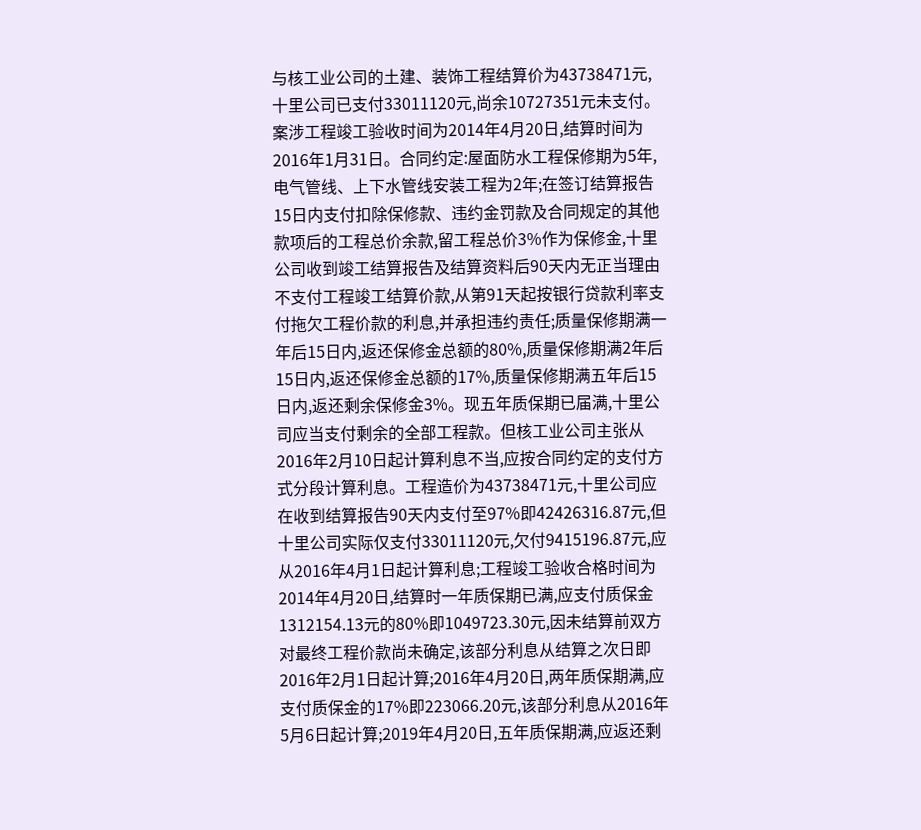与核工业公司的土建、装饰工程结算价为43738471元,十里公司已支付33011120元,尚余10727351元未支付。案涉工程竣工验收时间为2014年4月20日,结算时间为2016年1月31日。合同约定:屋面防水工程保修期为5年,电气管线、上下水管线安装工程为2年;在签订结算报告15日内支付扣除保修款、违约金罚款及合同规定的其他款项后的工程总价余款,留工程总价3%作为保修金,十里公司收到竣工结算报告及结算资料后90天内无正当理由不支付工程竣工结算价款,从第91天起按银行贷款利率支付拖欠工程价款的利息,并承担违约责任;质量保修期满一年后15日内,返还保修金总额的80%,质量保修期满2年后15日内,返还保修金总额的17%,质量保修期满五年后15日内,返还剩余保修金3%。现五年质保期已届满,十里公司应当支付剩余的全部工程款。但核工业公司主张从2016年2月10日起计算利息不当,应按合同约定的支付方式分段计算利息。工程造价为43738471元,十里公司应在收到结算报告90天内支付至97%即42426316.87元,但十里公司实际仅支付33011120元,欠付9415196.87元,应从2016年4月1日起计算利息;工程竣工验收合格时间为2014年4月20日,结算时一年质保期已满,应支付质保金1312154.13元的80%即1049723.30元,因未结算前双方对最终工程价款尚未确定,该部分利息从结算之次日即2016年2月1日起计算;2016年4月20日,两年质保期满,应支付质保金的17%即223066.20元,该部分利息从2016年5月6日起计算;2019年4月20日,五年质保期满,应返还剩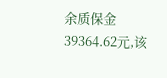余质保金39364.62元,该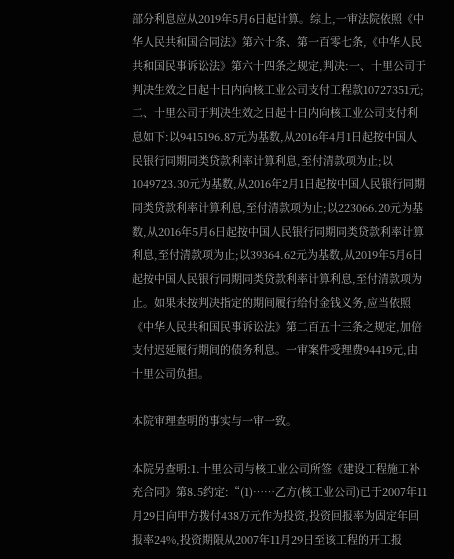部分利息应从2019年5月6日起计算。综上,一审法院依照《中华人民共和国合同法》第六十条、第一百零七条,《中华人民共和国民事诉讼法》第六十四条之规定,判决:一、十里公司于判决生效之日起十日内向核工业公司支付工程款10727351元;二、十里公司于判决生效之日起十日内向核工业公司支付利息如下:以9415196.87元为基数,从2016年4月1日起按中国人民银行同期同类贷款利率计算利息,至付清款项为止;以1049723.30元为基数,从2016年2月1日起按中国人民银行同期同类贷款利率计算利息,至付清款项为止;以223066.20元为基数,从2016年5月6日起按中国人民银行同期同类贷款利率计算利息,至付清款项为止;以39364.62元为基数,从2019年5月6日起按中国人民银行同期同类贷款利率计算利息,至付清款项为止。如果未按判决指定的期间履行给付金钱义务,应当依照《中华人民共和国民事诉讼法》第二百五十三条之规定,加倍支付迟延履行期间的债务利息。一审案件受理费94419元,由十里公司负担。

本院审理查明的事实与一审一致。

本院另查明:1.十里公司与核工业公司所签《建设工程施工补充合同》第8.5约定:“(1)……乙方(核工业公司)已于2007年11月29日向甲方拨付438万元作为投资,投资回报率为固定年回报率24%,投资期限从2007年11月29日至该工程的开工报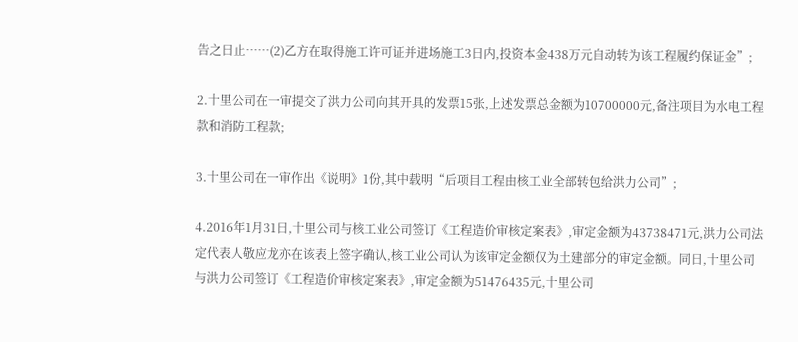告之日止……(2)乙方在取得施工许可证并进场施工3日内,投资本金438万元自动转为该工程履约保证金”;

2.十里公司在一审提交了洪力公司向其开具的发票15张,上述发票总金额为10700000元,备注项目为水电工程款和消防工程款;

3.十里公司在一审作出《说明》1份,其中载明“后项目工程由核工业全部转包给洪力公司”;

4.2016年1月31日,十里公司与核工业公司签订《工程造价审核定案表》,审定金额为43738471元,洪力公司法定代表人敬应龙亦在该表上签字确认,核工业公司认为该审定金额仅为土建部分的审定金额。同日,十里公司与洪力公司签订《工程造价审核定案表》,审定金额为51476435元,十里公司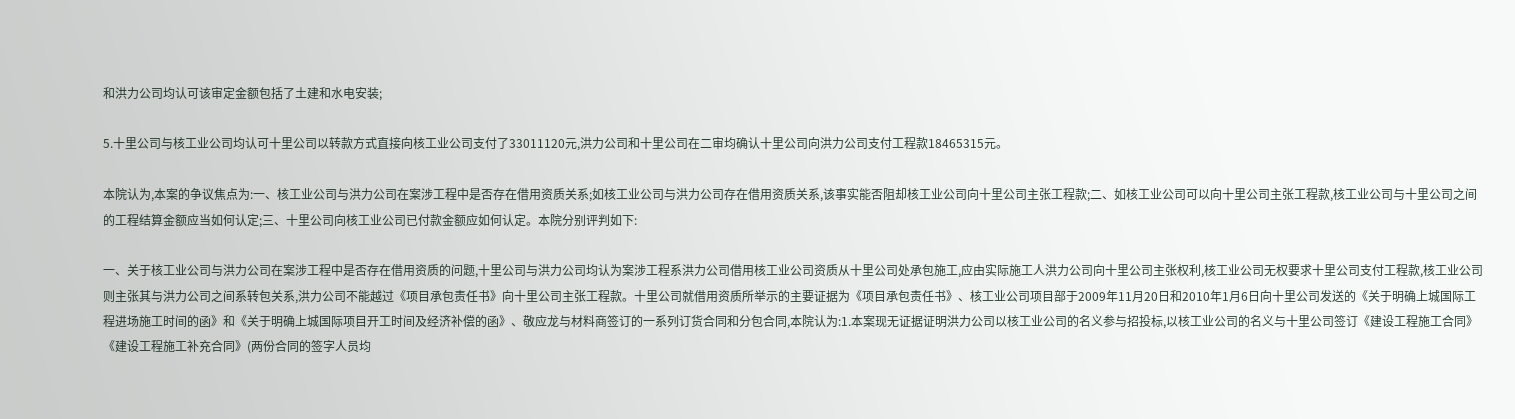和洪力公司均认可该审定金额包括了土建和水电安装;

5.十里公司与核工业公司均认可十里公司以转款方式直接向核工业公司支付了33011120元,洪力公司和十里公司在二审均确认十里公司向洪力公司支付工程款18465315元。

本院认为,本案的争议焦点为:一、核工业公司与洪力公司在案涉工程中是否存在借用资质关系;如核工业公司与洪力公司存在借用资质关系,该事实能否阻却核工业公司向十里公司主张工程款;二、如核工业公司可以向十里公司主张工程款,核工业公司与十里公司之间的工程结算金额应当如何认定;三、十里公司向核工业公司已付款金额应如何认定。本院分别评判如下:

一、关于核工业公司与洪力公司在案涉工程中是否存在借用资质的问题,十里公司与洪力公司均认为案涉工程系洪力公司借用核工业公司资质从十里公司处承包施工,应由实际施工人洪力公司向十里公司主张权利,核工业公司无权要求十里公司支付工程款,核工业公司则主张其与洪力公司之间系转包关系,洪力公司不能越过《项目承包责任书》向十里公司主张工程款。十里公司就借用资质所举示的主要证据为《项目承包责任书》、核工业公司项目部于2009年11月20日和2010年1月6日向十里公司发送的《关于明确上城国际工程进场施工时间的函》和《关于明确上城国际项目开工时间及经济补偿的函》、敬应龙与材料商签订的一系列订货合同和分包合同,本院认为:1.本案现无证据证明洪力公司以核工业公司的名义参与招投标,以核工业公司的名义与十里公司签订《建设工程施工合同》《建设工程施工补充合同》(两份合同的签字人员均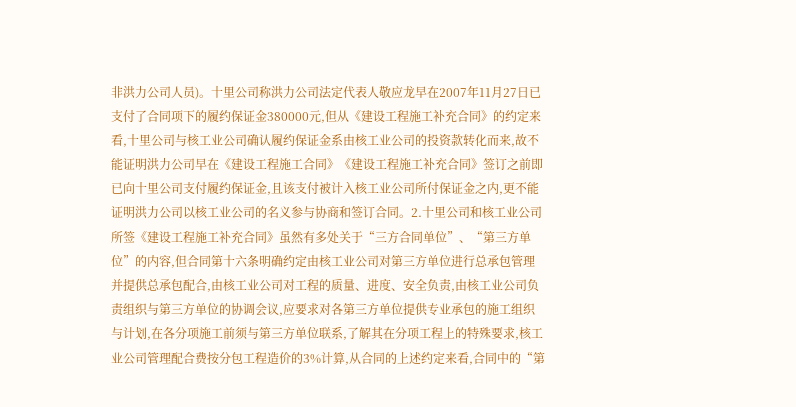非洪力公司人员)。十里公司称洪力公司法定代表人敬应龙早在2007年11月27日已支付了合同项下的履约保证金380000元,但从《建设工程施工补充合同》的约定来看,十里公司与核工业公司确认履约保证金系由核工业公司的投资款转化而来,故不能证明洪力公司早在《建设工程施工合同》《建设工程施工补充合同》签订之前即已向十里公司支付履约保证金,且该支付被计入核工业公司所付保证金之内,更不能证明洪力公司以核工业公司的名义参与协商和签订合同。2.十里公司和核工业公司所签《建设工程施工补充合同》虽然有多处关于“三方合同单位”、“第三方单位”的内容,但合同第十六条明确约定由核工业公司对第三方单位进行总承包管理并提供总承包配合,由核工业公司对工程的质量、进度、安全负责,由核工业公司负责组织与第三方单位的协调会议,应要求对各第三方单位提供专业承包的施工组织与计划,在各分项施工前须与第三方单位联系,了解其在分项工程上的特殊要求,核工业公司管理配合费按分包工程造价的3%计算,从合同的上述约定来看,合同中的“第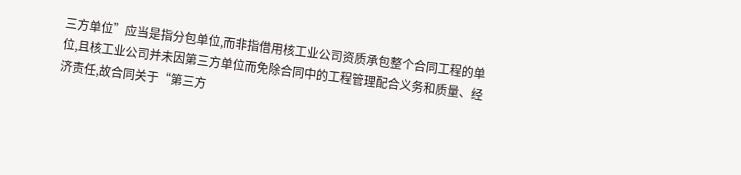三方单位”应当是指分包单位,而非指借用核工业公司资质承包整个合同工程的单位,且核工业公司并未因第三方单位而免除合同中的工程管理配合义务和质量、经济责任,故合同关于“第三方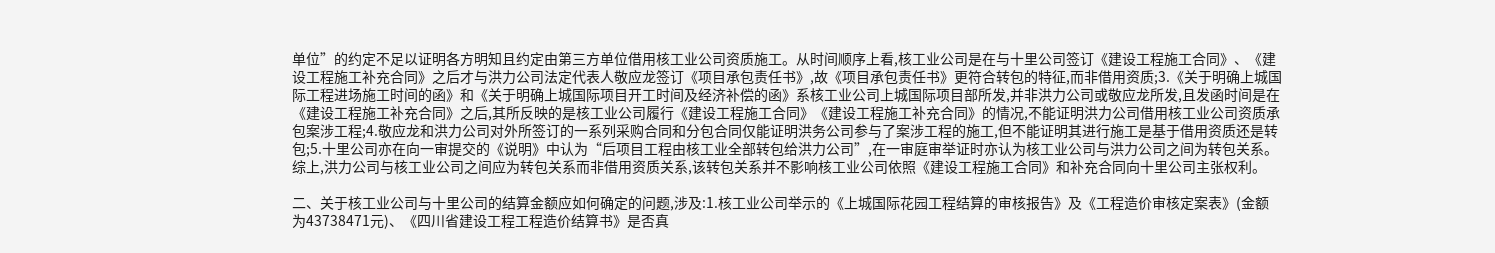单位”的约定不足以证明各方明知且约定由第三方单位借用核工业公司资质施工。从时间顺序上看,核工业公司是在与十里公司签订《建设工程施工合同》、《建设工程施工补充合同》之后才与洪力公司法定代表人敬应龙签订《项目承包责任书》,故《项目承包责任书》更符合转包的特征,而非借用资质;3.《关于明确上城国际工程进场施工时间的函》和《关于明确上城国际项目开工时间及经济补偿的函》系核工业公司上城国际项目部所发,并非洪力公司或敬应龙所发,且发函时间是在《建设工程施工补充合同》之后,其所反映的是核工业公司履行《建设工程施工合同》《建设工程施工补充合同》的情况,不能证明洪力公司借用核工业公司资质承包案涉工程;4.敬应龙和洪力公司对外所签订的一系列采购合同和分包合同仅能证明洪务公司参与了案涉工程的施工,但不能证明其进行施工是基于借用资质还是转包;5.十里公司亦在向一审提交的《说明》中认为“后项目工程由核工业全部转包给洪力公司”,在一审庭审举证时亦认为核工业公司与洪力公司之间为转包关系。综上,洪力公司与核工业公司之间应为转包关系而非借用资质关系,该转包关系并不影响核工业公司依照《建设工程施工合同》和补充合同向十里公司主张权利。

二、关于核工业公司与十里公司的结算金额应如何确定的问题,涉及:1.核工业公司举示的《上城国际花园工程结算的审核报告》及《工程造价审核定案表》(金额为43738471元)、《四川省建设工程工程造价结算书》是否真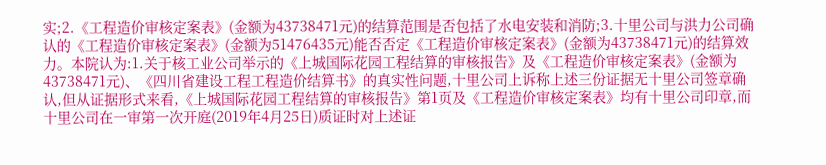实;2.《工程造价审核定案表》(金额为43738471元)的结算范围是否包括了水电安装和消防;3.十里公司与洪力公司确认的《工程造价审核定案表》(金额为51476435元)能否否定《工程造价审核定案表》(金额为43738471元)的结算效力。本院认为:1.关于核工业公司举示的《上城国际花园工程结算的审核报告》及《工程造价审核定案表》(金额为43738471元)、《四川省建设工程工程造价结算书》的真实性问题,十里公司上诉称上述三份证据无十里公司签章确认,但从证据形式来看,《上城国际花园工程结算的审核报告》第1页及《工程造价审核定案表》均有十里公司印章,而十里公司在一审第一次开庭(2019年4月25日)质证时对上述证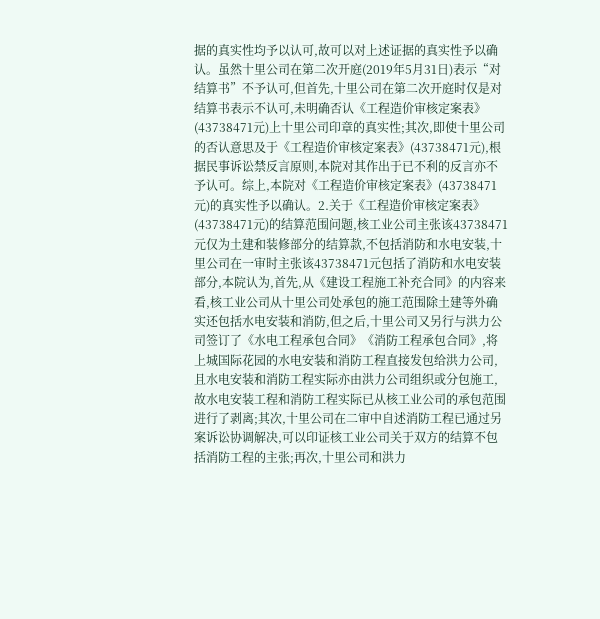据的真实性均予以认可,故可以对上述证据的真实性予以确认。虽然十里公司在第二次开庭(2019年5月31日)表示“对结算书”不予认可,但首先,十里公司在第二次开庭时仅是对结算书表示不认可,未明确否认《工程造价审核定案表》(43738471元)上十里公司印章的真实性;其次,即使十里公司的否认意思及于《工程造价审核定案表》(43738471元),根据民事诉讼禁反言原则,本院对其作出于已不利的反言亦不予认可。综上,本院对《工程造价审核定案表》(43738471元)的真实性予以确认。2.关于《工程造价审核定案表》(43738471元)的结算范围问题,核工业公司主张该43738471元仅为土建和装修部分的结算款,不包括消防和水电安装,十里公司在一审时主张该43738471元包括了消防和水电安装部分,本院认为,首先,从《建设工程施工补充合同》的内容来看,核工业公司从十里公司处承包的施工范围除土建等外确实还包括水电安装和消防,但之后,十里公司又另行与洪力公司签订了《水电工程承包合同》《消防工程承包合同》,将上城国际花园的水电安装和消防工程直接发包给洪力公司,且水电安装和消防工程实际亦由洪力公司组织或分包施工,故水电安装工程和消防工程实际已从核工业公司的承包范围进行了剥离;其次,十里公司在二审中自述消防工程已通过另案诉讼协调解决,可以印证核工业公司关于双方的结算不包括消防工程的主张;再次,十里公司和洪力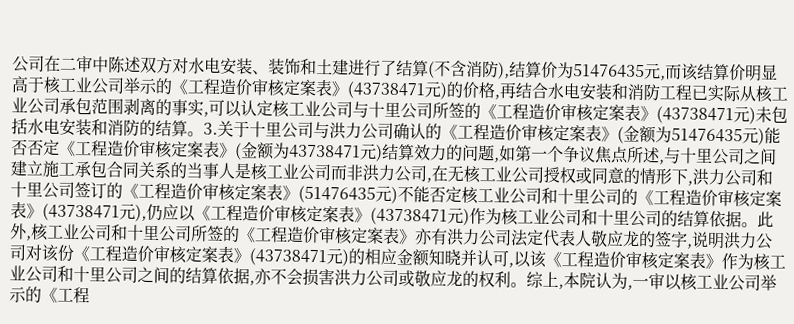公司在二审中陈述双方对水电安装、装饰和土建进行了结算(不含消防),结算价为51476435元,而该结算价明显高于核工业公司举示的《工程造价审核定案表》(43738471元)的价格,再结合水电安装和消防工程已实际从核工业公司承包范围剥离的事实,可以认定核工业公司与十里公司所签的《工程造价审核定案表》(43738471元)未包括水电安装和消防的结算。3.关于十里公司与洪力公司确认的《工程造价审核定案表》(金额为51476435元)能否否定《工程造价审核定案表》(金额为43738471元)结算效力的问题,如第一个争议焦点所述,与十里公司之间建立施工承包合同关系的当事人是核工业公司而非洪力公司,在无核工业公司授权或同意的情形下,洪力公司和十里公司签订的《工程造价审核定案表》(51476435元)不能否定核工业公司和十里公司的《工程造价审核定案表》(43738471元),仍应以《工程造价审核定案表》(43738471元)作为核工业公司和十里公司的结算依据。此外,核工业公司和十里公司所签的《工程造价审核定案表》亦有洪力公司法定代表人敬应龙的签字,说明洪力公司对该份《工程造价审核定案表》(43738471元)的相应金额知晓并认可,以该《工程造价审核定案表》作为核工业公司和十里公司之间的结算依据,亦不会损害洪力公司或敬应龙的权利。综上,本院认为,一审以核工业公司举示的《工程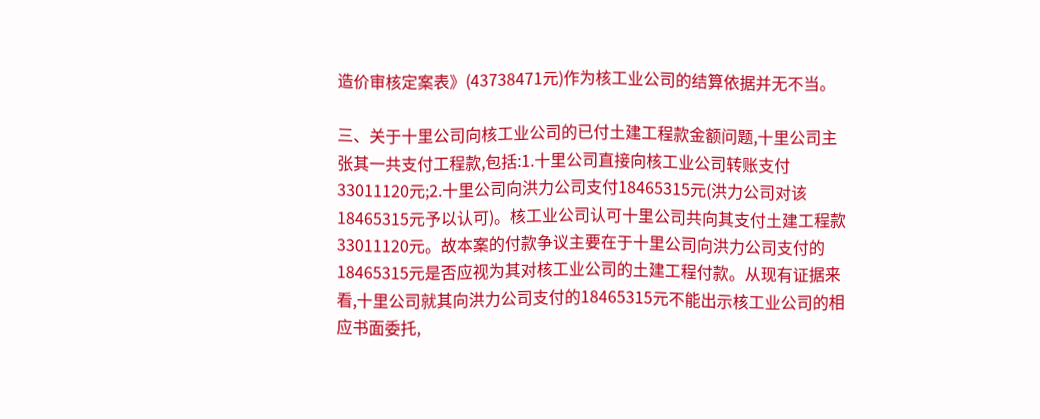造价审核定案表》(43738471元)作为核工业公司的结算依据并无不当。

三、关于十里公司向核工业公司的已付土建工程款金额问题,十里公司主张其一共支付工程款,包括:1.十里公司直接向核工业公司转账支付33011120元;2.十里公司向洪力公司支付18465315元(洪力公司对该18465315元予以认可)。核工业公司认可十里公司共向其支付土建工程款33011120元。故本案的付款争议主要在于十里公司向洪力公司支付的18465315元是否应视为其对核工业公司的土建工程付款。从现有证据来看,十里公司就其向洪力公司支付的18465315元不能出示核工业公司的相应书面委托,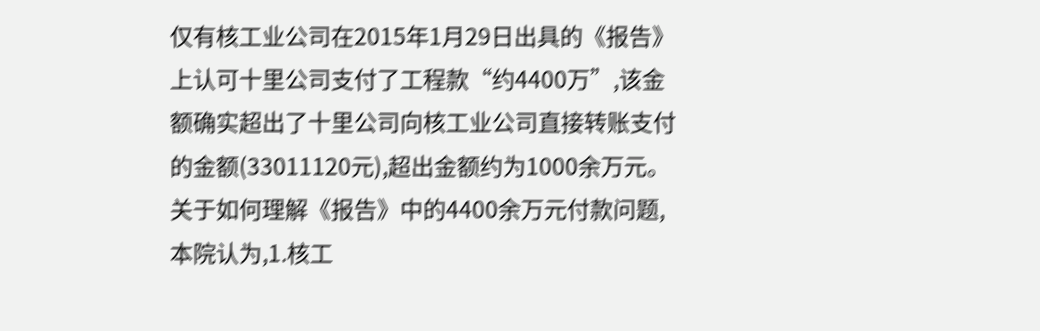仅有核工业公司在2015年1月29日出具的《报告》上认可十里公司支付了工程款“约4400万”,该金额确实超出了十里公司向核工业公司直接转账支付的金额(33011120元),超出金额约为1000余万元。关于如何理解《报告》中的4400余万元付款问题,本院认为,1.核工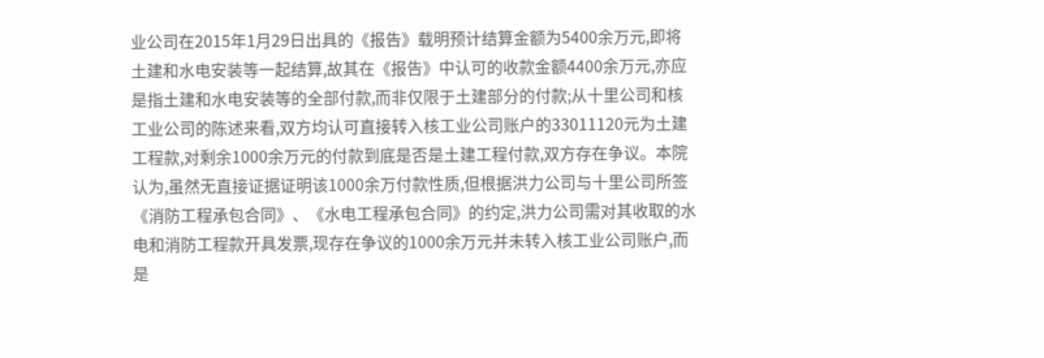业公司在2015年1月29日出具的《报告》载明预计结算金额为5400余万元,即将土建和水电安装等一起结算,故其在《报告》中认可的收款金额4400余万元,亦应是指土建和水电安装等的全部付款,而非仅限于土建部分的付款;从十里公司和核工业公司的陈述来看,双方均认可直接转入核工业公司账户的33011120元为土建工程款,对剩余1000余万元的付款到底是否是土建工程付款,双方存在争议。本院认为,虽然无直接证据证明该1000余万付款性质,但根据洪力公司与十里公司所签《消防工程承包合同》、《水电工程承包合同》的约定,洪力公司需对其收取的水电和消防工程款开具发票,现存在争议的1000余万元并未转入核工业公司账户,而是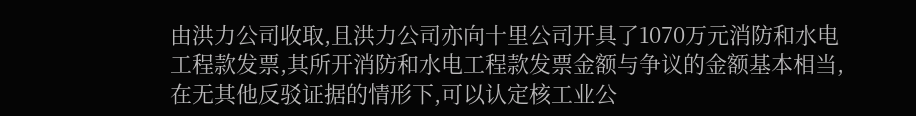由洪力公司收取,且洪力公司亦向十里公司开具了1070万元消防和水电工程款发票,其所开消防和水电工程款发票金额与争议的金额基本相当,在无其他反驳证据的情形下,可以认定核工业公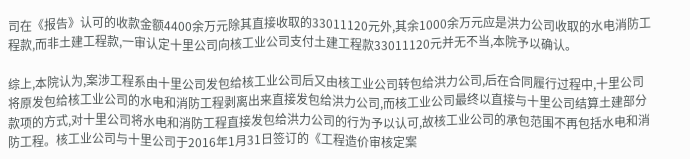司在《报告》认可的收款金额4400余万元除其直接收取的33011120元外,其余1000余万元应是洪力公司收取的水电消防工程款,而非土建工程款,一审认定十里公司向核工业公司支付土建工程款33011120元并无不当,本院予以确认。

综上,本院认为,案涉工程系由十里公司发包给核工业公司后又由核工业公司转包给洪力公司,后在合同履行过程中,十里公司将原发包给核工业公司的水电和消防工程剥离出来直接发包给洪力公司,而核工业公司最终以直接与十里公司结算土建部分款项的方式,对十里公司将水电和消防工程直接发包给洪力公司的行为予以认可,故核工业公司的承包范围不再包括水电和消防工程。核工业公司与十里公司于2016年1月31日签订的《工程造价审核定案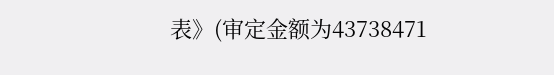表》(审定金额为43738471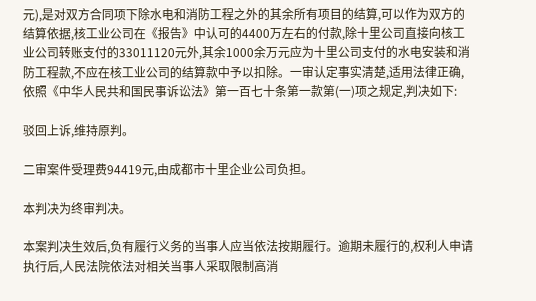元),是对双方合同项下除水电和消防工程之外的其余所有项目的结算,可以作为双方的结算依据,核工业公司在《报告》中认可的4400万左右的付款,除十里公司直接向核工业公司转账支付的33011120元外,其余1000余万元应为十里公司支付的水电安装和消防工程款,不应在核工业公司的结算款中予以扣除。一审认定事实清楚,适用法律正确,依照《中华人民共和国民事诉讼法》第一百七十条第一款第(一)项之规定,判决如下:

驳回上诉,维持原判。

二审案件受理费94419元,由成都市十里企业公司负担。

本判决为终审判决。

本案判决生效后,负有履行义务的当事人应当依法按期履行。逾期未履行的,权利人申请执行后,人民法院依法对相关当事人采取限制高消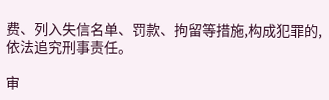费、列入失信名单、罚款、拘留等措施,构成犯罪的,依法追究刑事责任。

审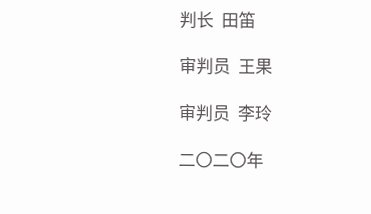判长  田笛

审判员  王果

审判员  李玲

二〇二〇年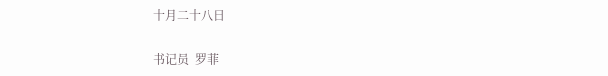十月二十八日

书记员  罗菲